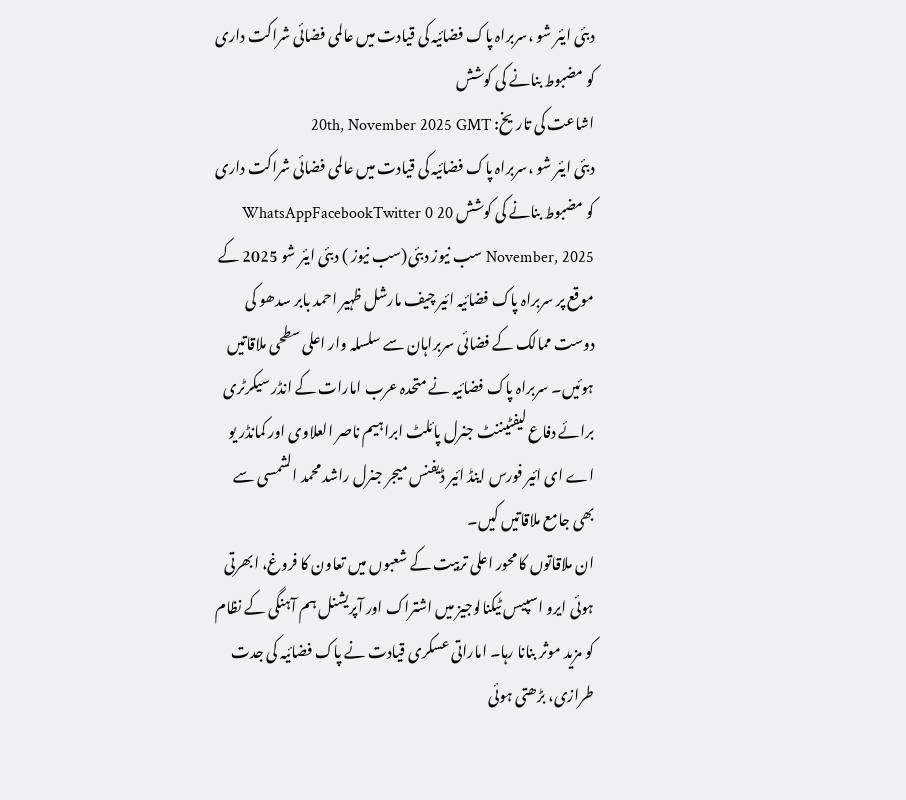دبئی ایئر شو ،سربراہ پاک فضائیہ کی قیادت میں عالمی فضائی شراکت داری کو مضبوط بنانے کی کوشش
اشاعت کی تاریخ: 20th, November 2025 GMT
دبئی ایئر شو ،سربراہ پاک فضائیہ کی قیادت میں عالمی فضائی شراکت داری کو مضبوط بنانے کی کوشش WhatsAppFacebookTwitter 0 20 November, 2025 سب نیوز دبئی(سب نیوز ) دبئی ایئر شو 2025 کے موقع پر سربراہ پاک فضائیہ ائیر چیف مارشل ظہیر احمد بابر سدھو کی دوست ممالک کے فضائی سربراہان سے سلسلہ وار اعلی سطحی ملاقاتیں ہوئیں۔ سربراہ پاک فضائیہ نے متحدہ عرب امارات کے انڈر سیکرٹری برائے دفاع لیفٹیننٹ جنرل پائلٹ ابراہیم ناصر العلاوی اور کمانڈر یو اے ای ائیر فورس اینڈ ائیر ڈیفنس میجر جنرل راشد محمد الشمسی سے بھی جامع ملاقاتیں کیں۔
ان ملاقاتوں کا محور اعلی تربیت کے شعبوں میں تعاون کا فروغ، ابھرتی ہوئی ایرو اسپیس ٹیکنالوجیز میں اشتراک اور آپریشنل ہم آہنگی کے نظام کو مزید موثر بنانا رہا۔ اماراتی عسکری قیادت نے پاک فضائیہ کی جدت طرازی، بڑھتی ہوئی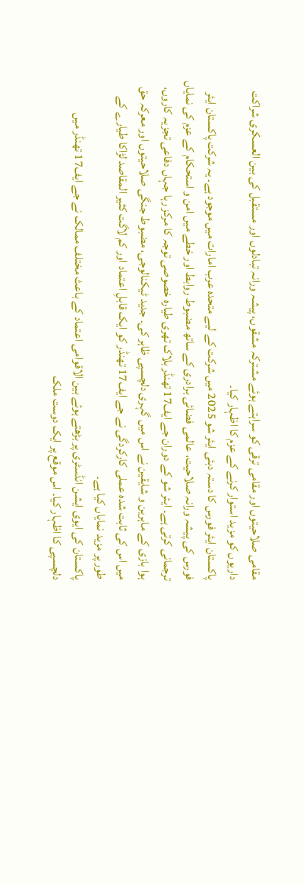مقامی صلاحیتوں اور مقامی ترقی کو سراہتے ہوئے مشترکہ مشقوں، پیشہ ورانہ تبادلوں اور مستقبل کی بین العسکری شراکت داریوں کو مزید استوار کرنے کے عزم کا اظہار کیا۔
پاکستان ایئر فورس کا دستہ دبئی ایئر شو 2025 میں شرکت کے لیے متحدہ عرب امارات میں موجود ہے۔ یہ شرکت پاکستان ایئر فورس کی پیشہ ورانہ صلاحیت، عالمی فضائی برادری کے ساتھ مضبوط روابط اور خطے میں امن و استحکام کے عزم کی نمایاں ترجمانی کرتی ہے۔ ایئر شو کے دوران جے ایف17 تھنڈر بلاک تھری طیارہ خصوصی توجہ کا مرکز رہا جہاں دفاعی تجزیہ کاروں، ہوا بازی کے ماہرین و شایقین نے اس میں گہری دلچسپی ظاہر کی۔ جدید ٹیکنالوجی، مضبوط جنگی صلاحیتوں اور معرکہ حق میں اس کی ثابت شدہ عملی کارکردگی نے جے ایف17 تھنڈر کو ایک قابلِ اعتماد اور کم لاگت کثیر المقاصد لڑاکا طیارے کے طور پر مزید نمایاں کیا ہے۔
پاکستان کی ایوی ایشن انڈسٹری پر بڑھتے ہوئے بین الاقوامی اعتماد کے باعث مختلف ممالک نے جے ایف17 تھنڈر میں دلچسپی کا اظہار کیا۔ اس موقع پر ایک دوست ملک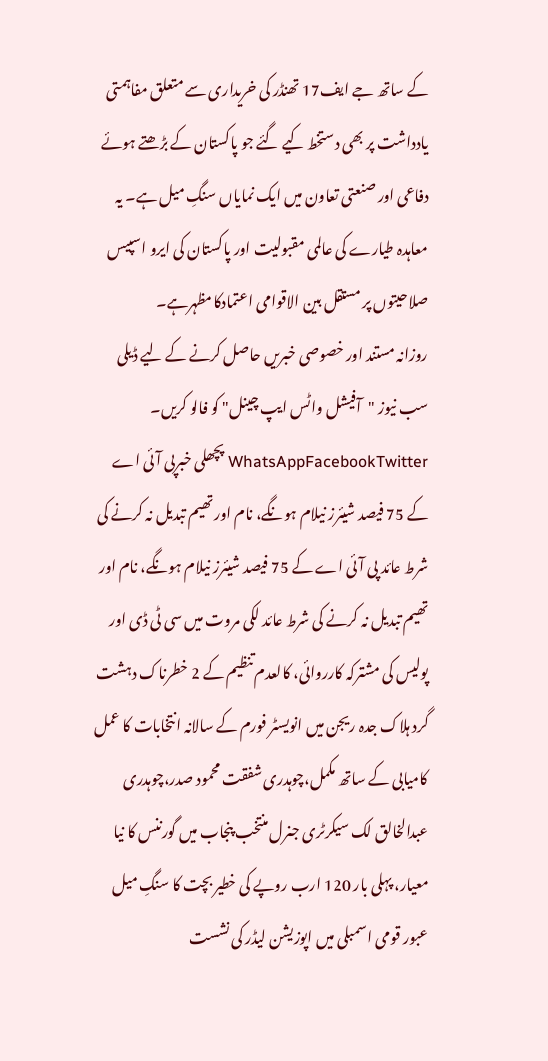کے ساتھ جے ایف17 تھنڈر کی خریداری سے متعلق مفاہمتی یادداشت پر بھی دستخط کیے گئے جو پاکستان کے بڑھتے ہوئے دفاعی اور صنعتی تعاون میں ایک نمایاں سنگِ میل ہے۔ یہ معاہدہ طیارے کی عالمی مقبولیت اور پاکستان کی ایرو اسپیس صلاحیتوں پر مستقل بین الاقوامی اعتمادکامظہرہے۔
روزانہ مستند اور خصوصی خبریں حاصل کرنے کے لیے ڈیلی سب نیوز "آفیشل واٹس ایپ چینل" کو فالو کریں۔
WhatsAppFacebookTwitter پچھلی خبرپی آئی اے کے 75 فیصد شیئرز نیلام ہونگے، نام اور تھیم تبدیل نہ کرنے کی شرط عائد پی آئی اے کے 75 فیصد شیئرز نیلام ہونگے، نام اور تھیم تبدیل نہ کرنے کی شرط عائد لکی مروت میں سی ٹی ڈی اور پولیس کی مشترکہ کارروائی، کالعدم تنظیم کے 2 خطرناک دہشت گرد ہلاک جدہ ریجن میں انویسٹر فورم کے سالانہ انتخابات کا عمل کامیابی کے ساتھ مکمل،چوہدری شفقت محمود صدر،چوہدری عبدالخالق لک سیکرٹری جنرل منتخب پنجاب میں گورننس کا نیا معیار، پہلی بار 120 ارب روپے کی خطیر بچت کا سنگِ میل عبور قومی اسمبلی میں اپوزیشن لیڈر کی نشست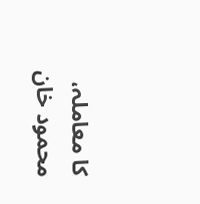کا معاملہ، محمود خان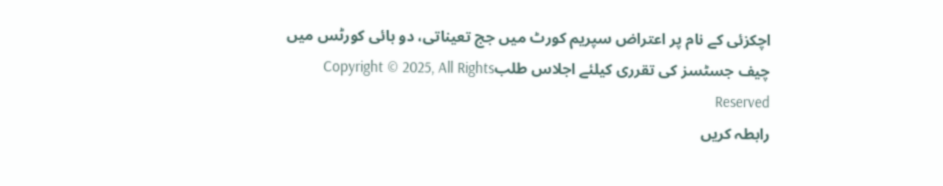اچکزئی کے نام پر اعتراض سپریم کورٹ میں جج تعیناتی، دو ہائی کورٹس میں چیف جسٹسز کی تقرری کیلئے اجلاس طلبCopyright © 2025, All Rights Reserved
رابطہ کریں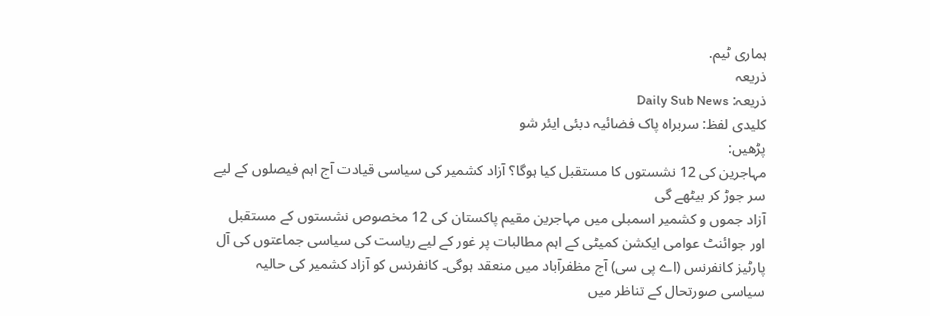ہماری ٹیم.
ذریعہ
ذریعہ: Daily Sub News
کلیدی لفظ: سربراہ پاک فضائیہ دبئی ایئر شو
پڑھیں:
مہاجرین کی 12 نشستوں کا مستقبل کیا ہوگا؟ آزاد کشمیر کی سیاسی قیادت آج اہم فیصلوں کے لیے سر جوڑ کر بیٹھے گی
آزاد جموں و کشمیر اسمبلی میں مہاجرین مقیم پاکستان کی 12 مخصوص نشستوں کے مستقبل اور جوائنٹ عوامی ایکشن کمیٹی کے اہم مطالبات پر غور کے لیے ریاست کی سیاسی جماعتوں کی آل پارٹیز کانفرنس (اے پی سی) آج مظفرآباد میں منعقد ہوگی۔ کانفرنس کو آزاد کشمیر کی حالیہ سیاسی صورتحال کے تناظر میں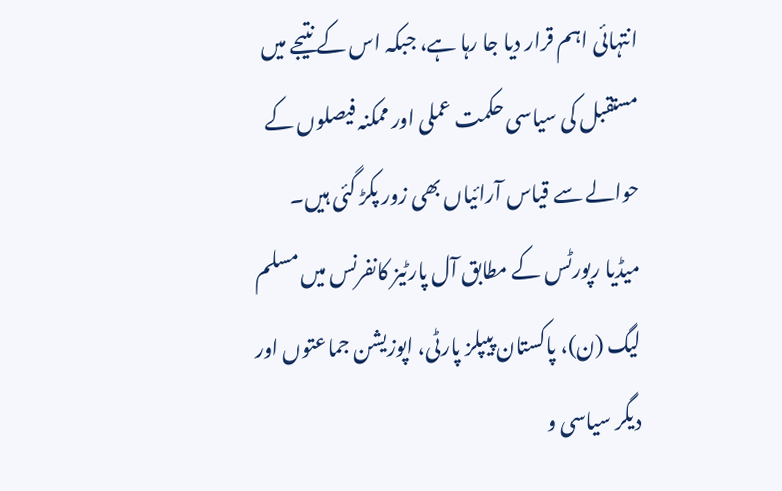انتہائی اہم قرار دیا جا رہا ہے، جبکہ اس کے نتیجے میں مستقبل کی سیاسی حکمت عملی اور ممکنہ فیصلوں کے حوالے سے قیاس آرائیاں بھی زور پکڑ گئی ہیں۔
میڈیا رپورٹس کے مطابق آل پارٹیز کانفرنس میں مسلم لیگ (ن)، پاکستان پیپلز پارٹی، اپوزیشن جماعتوں اور دیگر سیاسی و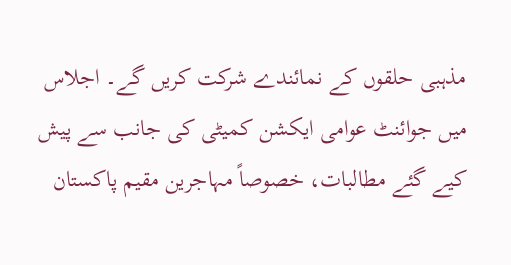مذہبی حلقوں کے نمائندے شرکت کریں گے۔ اجلاس میں جوائنٹ عوامی ایکشن کمیٹی کی جانب سے پیش کیے گئے مطالبات، خصوصاً مہاجرین مقیم پاکستان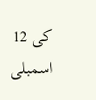کی 12 اسمبلی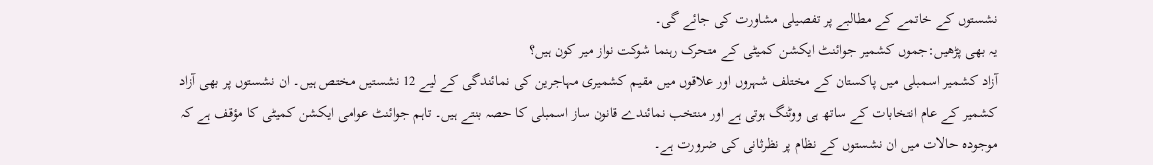نشستوں کے خاتمے کے مطالبے پر تفصیلی مشاورت کی جائے گی۔
یہ بھی پڑھیں:جموں کشمیر جوائنٹ ایکشن کمیٹی کے متحرک رہنما شوکت نواز میر کون ہیں؟
آزاد کشمیر اسمبلی میں پاکستان کے مختلف شہروں اور علاقوں میں مقیم کشمیری مہاجرین کی نمائندگی کے لیے 12 نشستیں مختص ہیں۔ ان نشستوں پر بھی آزاد کشمیر کے عام انتخابات کے ساتھ ہی ووٹنگ ہوتی ہے اور منتخب نمائندے قانون ساز اسمبلی کا حصہ بنتے ہیں۔ تاہم جوائنٹ عوامی ایکشن کمیٹی کا مؤقف ہے کہ موجودہ حالات میں ان نشستوں کے نظام پر نظرثانی کی ضرورت ہے۔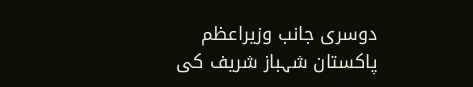دوسری جانب وزیراعظم پاکستان شہباز شریف کی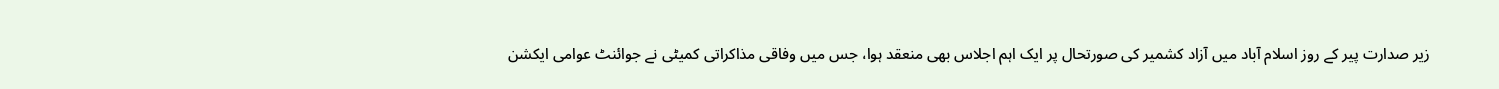زیر صدارت پیر کے روز اسلام آباد میں آزاد کشمیر کی صورتحال پر ایک اہم اجلاس بھی منعقد ہوا، جس میں وفاقی مذاکراتی کمیٹی نے جوائنٹ عوامی ایکشن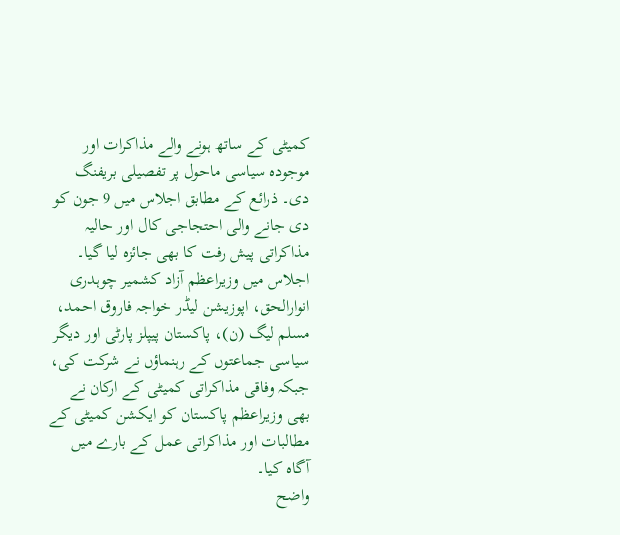کمیٹی کے ساتھ ہونے والے مذاکرات اور موجودہ سیاسی ماحول پر تفصیلی بریفنگ دی۔ ذرائع کے مطابق اجلاس میں 9 جون کو دی جانے والی احتجاجی کال اور حالیہ مذاکراتی پیش رفت کا بھی جائزہ لیا گیا۔
اجلاس میں وزیراعظم آزاد کشمیر چوہدری انوارالحق، اپوزیشن لیڈر خواجہ فاروق احمد، مسلم لیگ (ن)، پاکستان پیپلز پارٹی اور دیگر سیاسی جماعتوں کے رہنماؤں نے شرکت کی، جبکہ وفاقی مذاکراتی کمیٹی کے ارکان نے بھی وزیراعظم پاکستان کو ایکشن کمیٹی کے مطالبات اور مذاکراتی عمل کے بارے میں آگاہ کیا۔
واضح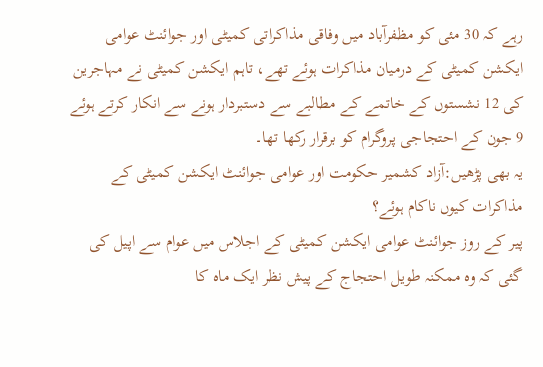رہے کہ 30 مئی کو مظفرآباد میں وفاقی مذاکراتی کمیٹی اور جوائنٹ عوامی ایکشن کمیٹی کے درمیان مذاکرات ہوئے تھے، تاہم ایکشن کمیٹی نے مہاجرین کی 12 نشستوں کے خاتمے کے مطالبے سے دستبردار ہونے سے انکار کرتے ہوئے 9 جون کے احتجاجی پروگرام کو برقرار رکھا تھا۔
یہ بھی پڑھیں:آزاد کشمیر حکومت اور عوامی جوائنٹ ایکشن کمیٹی کے مذاکرات کیوں ناکام ہوئے؟
پیر کے روز جوائنٹ عوامی ایکشن کمیٹی کے اجلاس میں عوام سے اپیل کی گئی کہ وہ ممکنہ طویل احتجاج کے پیش نظر ایک ماہ کا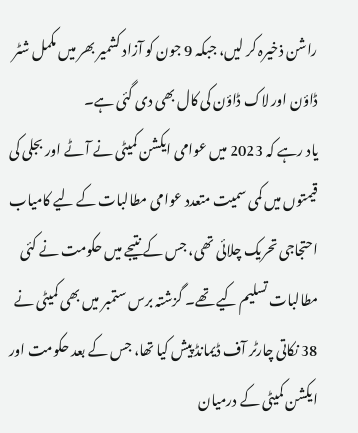راشن ذخیرہ کر لیں، جبکہ 9 جون کو آزاد کشمیر بھر میں مکمل شٹر ڈاؤن اور لاک ڈاؤن کی کال بھی دی گئی ہے۔
یاد رہے کہ 2023 میں عوامی ایکشن کمیٹی نے آٹے اور بجلی کی قیمتوں میں کمی سمیت متعدد عوامی مطالبات کے لیے کامیاب احتجاجی تحریک چلائی تھی، جس کے نتیجے میں حکومت نے کئی مطالبات تسلیم کیے تھے۔ گزشتہ برس ستمبر میں بھی کمیٹی نے 38 نکاتی چارٹر آف ڈیمانڈ پیش کیا تھا، جس کے بعد حکومت اور ایکشن کمیٹی کے درمیان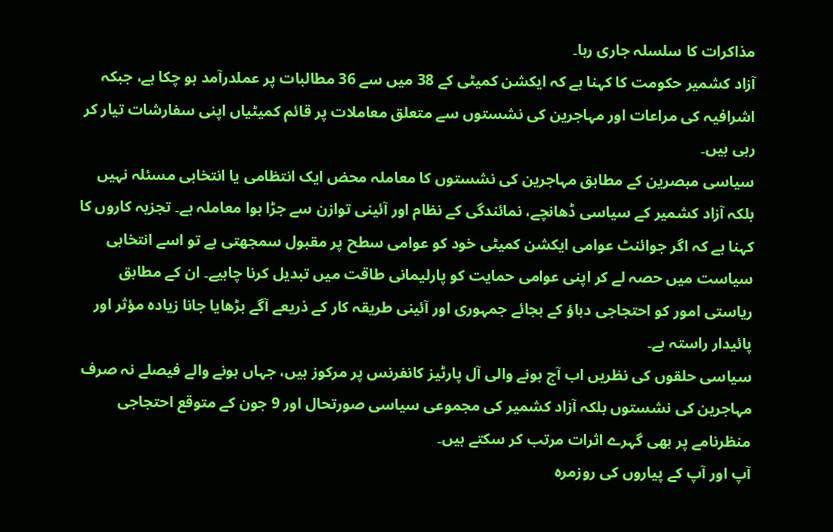مذاکرات کا سلسلہ جاری رہا۔
آزاد کشمیر حکومت کا کہنا ہے کہ ایکشن کمیٹی کے 38 میں سے 36 مطالبات پر عملدرآمد ہو چکا ہے، جبکہ اشرافیہ کی مراعات اور مہاجرین کی نشستوں سے متعلق معاملات پر قائم کمیٹیاں اپنی سفارشات تیار کر رہی ہیں۔
سیاسی مبصرین کے مطابق مہاجرین کی نشستوں کا معاملہ محض ایک انتظامی یا انتخابی مسئلہ نہیں بلکہ آزاد کشمیر کے سیاسی ڈھانچے، نمائندگی کے نظام اور آئینی توازن سے جڑا ہوا معاملہ ہے۔ تجزیہ کاروں کا کہنا ہے کہ اگر جوائنٹ عوامی ایکشن کمیٹی خود کو عوامی سطح پر مقبول سمجھتی ہے تو اسے انتخابی سیاست میں حصہ لے کر اپنی عوامی حمایت کو پارلیمانی طاقت میں تبدیل کرنا چاہیے۔ ان کے مطابق ریاستی امور کو احتجاجی دباؤ کے بجائے جمہوری اور آئینی طریقہ کار کے ذریعے آگے بڑھایا جانا زیادہ مؤثر اور پائیدار راستہ ہے۔
سیاسی حلقوں کی نظریں اب آج ہونے والی آل پارٹیز کانفرنس پر مرکوز ہیں، جہاں ہونے والے فیصلے نہ صرف مہاجرین کی نشستوں بلکہ آزاد کشمیر کی مجموعی سیاسی صورتحال اور 9 جون کے متوقع احتجاجی منظرنامے پر بھی گہرے اثرات مرتب کر سکتے ہیں۔
آپ اور آپ کے پیاروں کی روزمرہ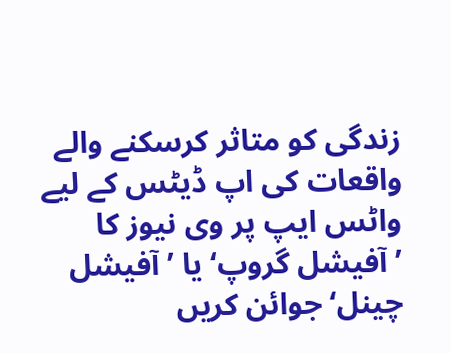زندگی کو متاثر کرسکنے والے واقعات کی اپ ڈیٹس کے لیے واٹس ایپ پر وی نیوز کا ’آفیشل گروپ‘ یا ’آفیشل چینل‘ جوائن کریں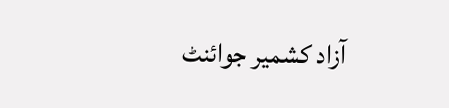آزاد کشمیر جوائنٹ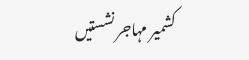کشمیر مہاجر نشستیں